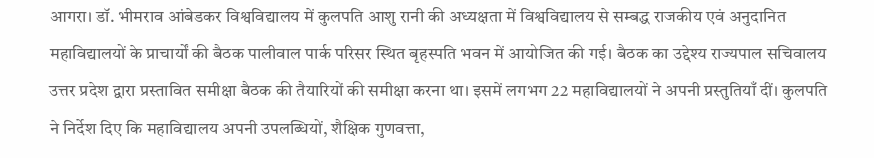आगरा। डॉ. भीमराव आंबेडकर विश्वविद्यालय में कुलपति आशु रानी की अध्यक्षता में विश्वविद्यालय से सम्बद्ध राजकीय एवं अनुदानित महाविद्यालयों के प्राचार्यों की बैठक पालीवाल पार्क परिसर स्थित बृहस्पति भवन में आयोजित की गई। बैठक का उद्देश्य राज्यपाल सचिवालय उत्तर प्रदेश द्वारा प्रस्तावित समीक्षा बैठक की तैयारियों की समीक्षा करना था। इसमें लगभग 22 महाविद्यालयों ने अपनी प्रस्तुतियाँ दीं। कुलपति ने निर्देश दिए कि महाविद्यालय अपनी उपलब्धियों, शैक्षिक गुणवत्ता,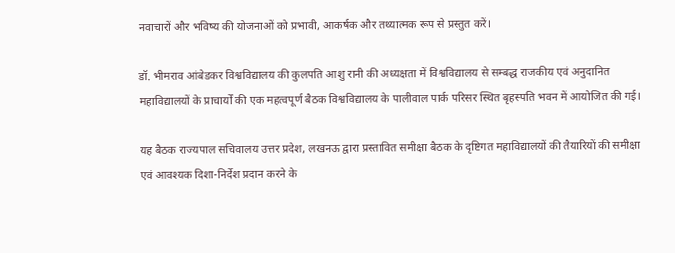नवाचारों और भविष्य की योजनाओं को प्रभावी, आकर्षक और तथ्यात्मक रूप से प्रस्तुत करें।

डॉ. भीमराव आंबेडकर विश्वविद्यालय की कुलपति आशु रानी की अध्यक्षता में विश्वविद्यालय से सम्बद्ध राजकीय एवं अनुदानित महाविद्यालयों के प्राचार्यों की एक महत्वपूर्ण बैठक विश्वविद्यालय के पालीवाल पार्क परिसर स्थित बृहस्पति भवन में आयोजित की गई।

यह बैठक राज्यपाल सचिवालय उत्तर प्रदेश, लखनऊ द्वारा प्रस्तावित समीक्षा बैठक के दृष्टिगत महाविद्यालयों की तैयारियों की समीक्षा एवं आवश्यक दिशा-निर्देश प्रदान करने के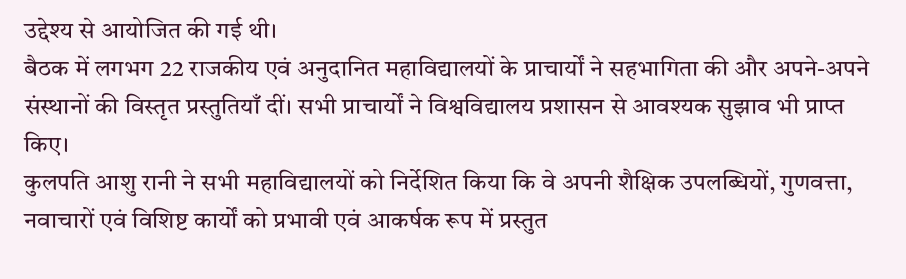उद्देश्य से आयोजित की गई थी।
बैठक में लगभग 22 राजकीय एवं अनुदानित महाविद्यालयों के प्राचार्यों ने सहभागिता की और अपने-अपने संस्थानों की विस्तृत प्रस्तुतियाँ दीं। सभी प्राचार्यों ने विश्वविद्यालय प्रशासन से आवश्यक सुझाव भी प्राप्त किए।
कुलपति आशु रानी ने सभी महाविद्यालयों को निर्देशित किया कि वे अपनी शैक्षिक उपलब्धियों, गुणवत्ता, नवाचारों एवं विशिष्ट कार्यों को प्रभावी एवं आकर्षक रूप में प्रस्तुत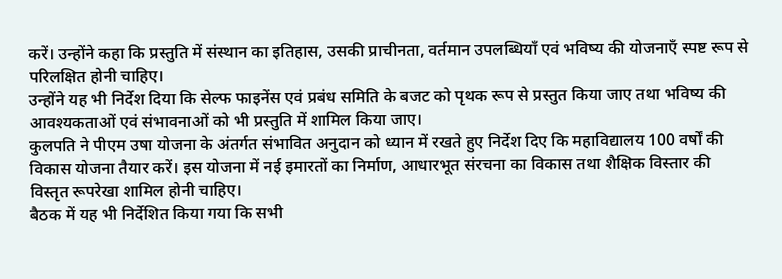करें। उन्होंने कहा कि प्रस्तुति में संस्थान का इतिहास, उसकी प्राचीनता, वर्तमान उपलब्धियाँ एवं भविष्य की योजनाएँ स्पष्ट रूप से परिलक्षित होनी चाहिए।
उन्होंने यह भी निर्देश दिया कि सेल्फ फाइनेंस एवं प्रबंध समिति के बजट को पृथक रूप से प्रस्तुत किया जाए तथा भविष्य की आवश्यकताओं एवं संभावनाओं को भी प्रस्तुति में शामिल किया जाए।
कुलपति ने पीएम उषा योजना के अंतर्गत संभावित अनुदान को ध्यान में रखते हुए निर्देश दिए कि महाविद्यालय 100 वर्षों की विकास योजना तैयार करें। इस योजना में नई इमारतों का निर्माण, आधारभूत संरचना का विकास तथा शैक्षिक विस्तार की विस्तृत रूपरेखा शामिल होनी चाहिए।
बैठक में यह भी निर्देशित किया गया कि सभी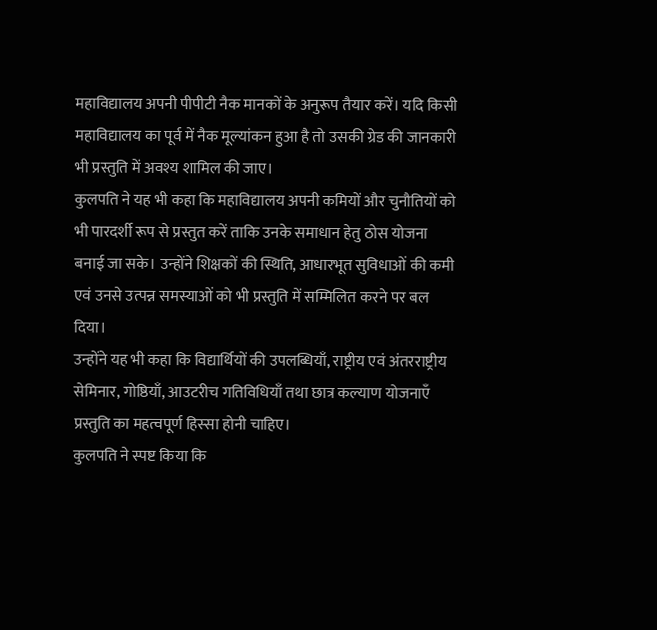महाविद्यालय अपनी पीपीटी नैक मानकों के अनुरूप तैयार करें। यदि किसी महाविद्यालय का पूर्व में नैक मूल्यांकन हुआ है तो उसकी ग्रेड की जानकारी भी प्रस्तुति में अवश्य शामिल की जाए।
कुलपति ने यह भी कहा कि महाविद्यालय अपनी कमियों और चुनौतियों को भी पारदर्शी रूप से प्रस्तुत करें ताकि उनके समाधान हेतु ठोस योजना बनाई जा सके। उन्होंने शिक्षकों की स्थिति, आधारभूत सुविधाओं की कमी एवं उनसे उत्पन्न समस्याओं को भी प्रस्तुति में सम्मिलित करने पर बल दिया।
उन्होंने यह भी कहा कि विद्यार्थियों की उपलब्धियाँ, राष्ट्रीय एवं अंतरराष्ट्रीय सेमिनार, गोष्ठियाँ, आउटरीच गतिविधियाँ तथा छात्र कल्याण योजनाएँ प्रस्तुति का महत्वपूर्ण हिस्सा होनी चाहिए।
कुलपति ने स्पष्ट किया कि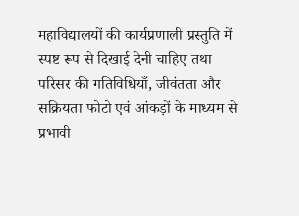महाविद्यालयों की कार्यप्रणाली प्रस्तुति में स्पष्ट रूप से दिखाई देनी चाहिए तथा परिसर की गतिविधियाँ, जीवंतता और सक्रियता फोटो एवं आंकड़ों के माध्यम से प्रभावी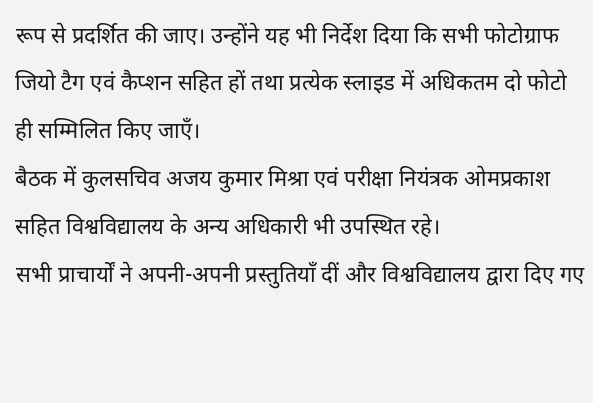रूप से प्रदर्शित की जाए। उन्होंने यह भी निर्देश दिया कि सभी फोटोग्राफ जियो टैग एवं कैप्शन सहित हों तथा प्रत्येक स्लाइड में अधिकतम दो फोटो ही सम्मिलित किए जाएँ।
बैठक में कुलसचिव अजय कुमार मिश्रा एवं परीक्षा नियंत्रक ओमप्रकाश सहित विश्वविद्यालय के अन्य अधिकारी भी उपस्थित रहे।
सभी प्राचार्यों ने अपनी-अपनी प्रस्तुतियाँ दीं और विश्वविद्यालय द्वारा दिए गए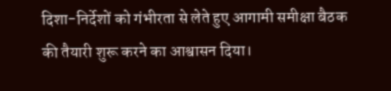दिशा-निर्देशों को गंभीरता से लेते हुए आगामी समीक्षा बैठक की तैयारी शुरू करने का आश्वासन दिया।